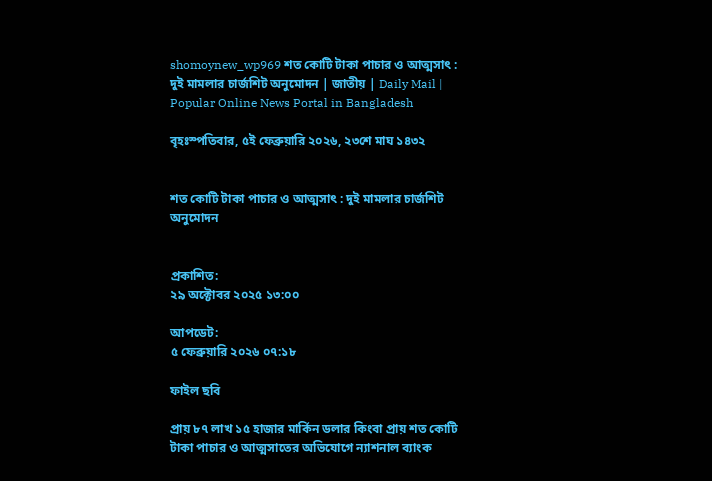shomoynew_wp969 শত কোটি টাকা পাচার ও আত্মসাৎ : দুই মামলার চার্জশিট অনুমোদন | জাতীয় | Daily Mail | Popular Online News Portal in Bangladesh

বৃহঃস্পতিবার, ৫ই ফেব্রুয়ারি ২০২৬, ২৩শে মাঘ ১৪৩২


শত কোটি টাকা পাচার ও আত্মসাৎ : দুই মামলার চার্জশিট অনুমোদন


প্রকাশিত:
২৯ অক্টোবর ২০২৫ ১৩:০০

আপডেট:
৫ ফেব্রুয়ারি ২০২৬ ০৭:১৮

ফাইল ছবি

প্রায় ৮৭ লাখ ১৫ হাজার মার্কিন ডলার কিংবা প্রায় শত কোটি টাকা পাচার ও আত্মসাতের অভিযোগে ন্যাশনাল ব্যাংক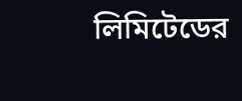লিমিটেডের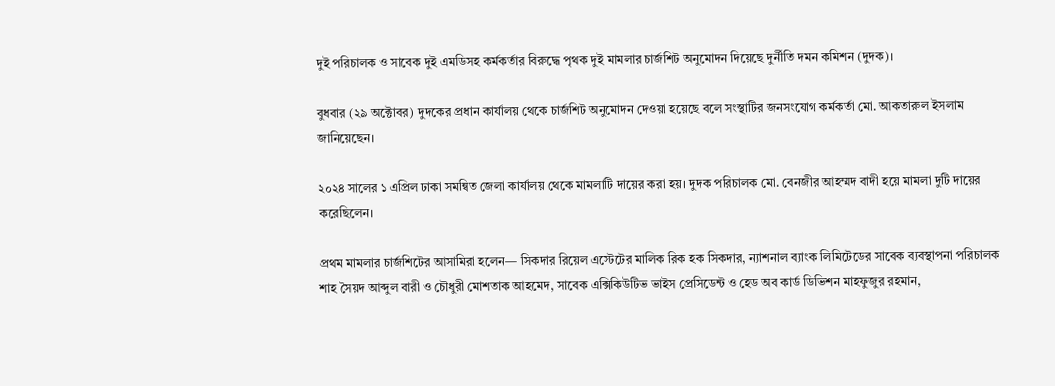দুই পরিচালক ও সাবেক দুই এমডিসহ কর্মকর্তার বিরুদ্ধে পৃথক দুই মামলার চার্জশিট অনুমোদন দিয়েছে দুর্নীতি দমন কমিশন (দুদক)।

বুধবার (২৯ অক্টোবর) দুদকের প্রধান কার্যালয় থেকে চার্জশিট অনুমোদন দেওয়া হয়েছে বলে সংস্থাটির জনসংযোগ কর্মকর্তা মো. আকতারুল ইসলাম জানিয়েছেন।

২০২৪ সালের ১ এপ্রিল ঢাকা সমন্বিত জেলা কার্যালয় থেকে মামলাটি দায়ের করা হয়। দুদক পরিচালক মো. বেনজীর আহম্মদ বাদী হয়ে মামলা দুটি দায়ের করেছিলেন।

প্রথম মামলার চার্জশিটের আসামিরা হলেন— সিকদার রিয়েল এস্টেটের মালিক রিক হক সিকদার, ন্যাশনাল ব্যাংক লিমিটেডের সাবেক ব্যবস্থাপনা পরিচালক শাহ সৈয়দ আব্দুল বারী ও চৌধুরী মোশতাক আহমেদ, সাবেক এক্সিকিউটিভ ভাইস প্রেসিডেন্ট ও হেড অব কার্ড ডিভিশন মাহফুজুর রহমান,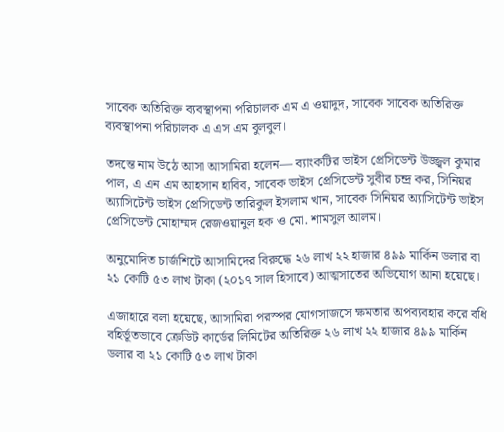সাবেক অতিরিক্ত ব্যবস্থাপনা পরিচালক এম এ ওয়াদুদ, সাবেক সাবেক অতিরিক্ত ব্যবস্থাপনা পরিচালক এ এস এম বুলবুল।

তদন্তে নাম উঠে আসা আসামিরা হলেন— ব্যাংকটির ভাইস প্রেসিডেন্ট উজ্জ্বল কুমার পাল, এ এন এম আহসান হাবিব, সাবেক ভাইস প্রেসিডেন্ট সুবীর চন্দ্র কর, সিনিয়র অ্যাসিটেন্ট ভাইস প্রেসিডেন্ট তারিকুল ইসলাম খান, সাবেক সিনিয়র অ্যাসিটেন্ট ভাইস প্রেসিডেন্ট মোহাম্মদ রেজওয়ানুল হক ও মো. শামসুল আলম।

অনুমোদিত চার্জশিটে আসামিদের বিরুদ্ধে ২৬ লাখ ২২ হাজার ৪৯৯ মার্কিন ডলার বা ২১ কোটি ৫৩ লাখ টাকা (২০১৭ সাল হিসাবে) আত্মসাতের অভিযোগ আনা হয়েছে।

এজাহারে বলা হয়েছে, আসামিরা পরস্পর যোগসাজসে ক্ষমতার অপব্যবহার করে বধি বহির্ভূতভাবে ক্রেডিট কার্ডের লিমিটের অতিরিক্ত ২৬ লাখ ২২ হাজার ৪৯৯ মার্কিন ডলার বা ২১ কোটি ৫৩ লাখ টাকা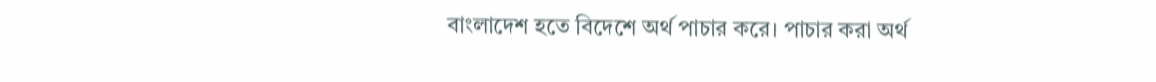বাংলাদেশ হতে বিদেশে অর্থ পাচার করে। পাচার করা অর্থ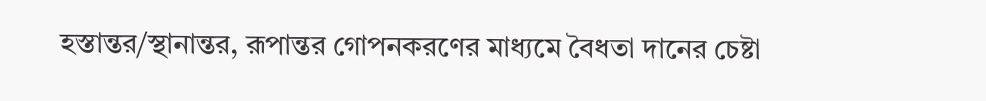হস্তান্তর/স্থানান্তর, রূপান্তর গোপনকরণের মাধ্যমে বৈধতা দানের চেষ্টা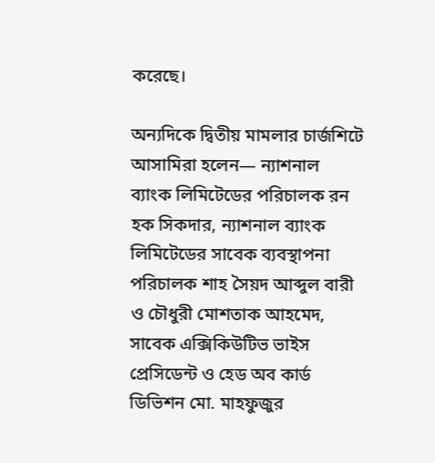করেছে।

অন্যদিকে দ্বিতীয় মামলার চার্জশিটে আসামিরা হলেন— ন্যাশনাল ব্যাংক লিমিটেডের পরিচালক রন হক সিকদার, ন্যাশনাল ব্যাংক লিমিটেডের সাবেক ব্যবস্থাপনা পরিচালক শাহ সৈয়দ আব্দুল বারী ও চৌধুরী মোশতাক আহমেদ, সাবেক এক্সিকিউটিভ ভাইস প্রেসিডেন্ট ও হেড অব কার্ড ডিভিশন মো. মাহফুজুর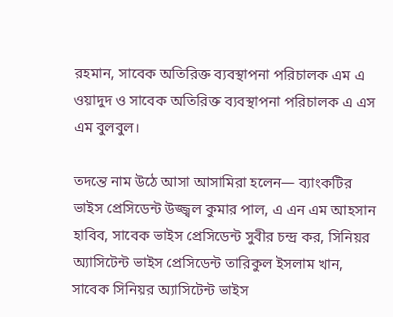রহমান, সাবেক অতিরিক্ত ব্যবস্থাপনা পরিচালক এম এ ওয়াদুদ ও সাবেক অতিরিক্ত ব্যবস্থাপনা পরিচালক এ এস এম বুলবুল।

তদন্তে নাম উঠে আসা আসামিরা হলেন— ব্যাংকটির ভাইস প্রেসিডেন্ট উজ্জ্বল কুমার পাল, এ এন এম আহসান হাবিব, সাবেক ভাইস প্রেসিডেন্ট সুবীর চন্দ্র কর, সিনিয়র অ্যাসিটেন্ট ভাইস প্রেসিডেন্ট তারিকুল ইসলাম খান, সাবেক সিনিয়র অ্যাসিটেন্ট ভাইস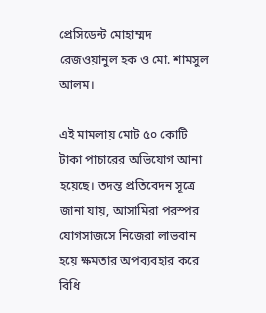প্রেসিডেন্ট মোহাম্মদ রেজওয়ানুল হক ও মো. শামসুল আলম।

এই মামলায় মোট ৫০ কোটি টাকা পাচারের অভিযোগ আনা হয়েছে। তদন্ত প্রতিবেদন সূত্রে জানা যায়, আসামিরা পরস্পর যোগসাজসে নিজেরা লাভবান হয়ে ক্ষমতার অপব্যবহার করে বিধি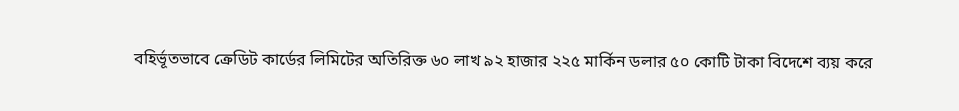বহির্ভূতভাবে ক্রেডিট কার্ডের লিমিটের অতিরিক্ত ৬০ লাখ ৯২ হাজার ২২৫ মার্কিন ডলার ৫০ কোটি টাকা বিদেশে ব্যয় করে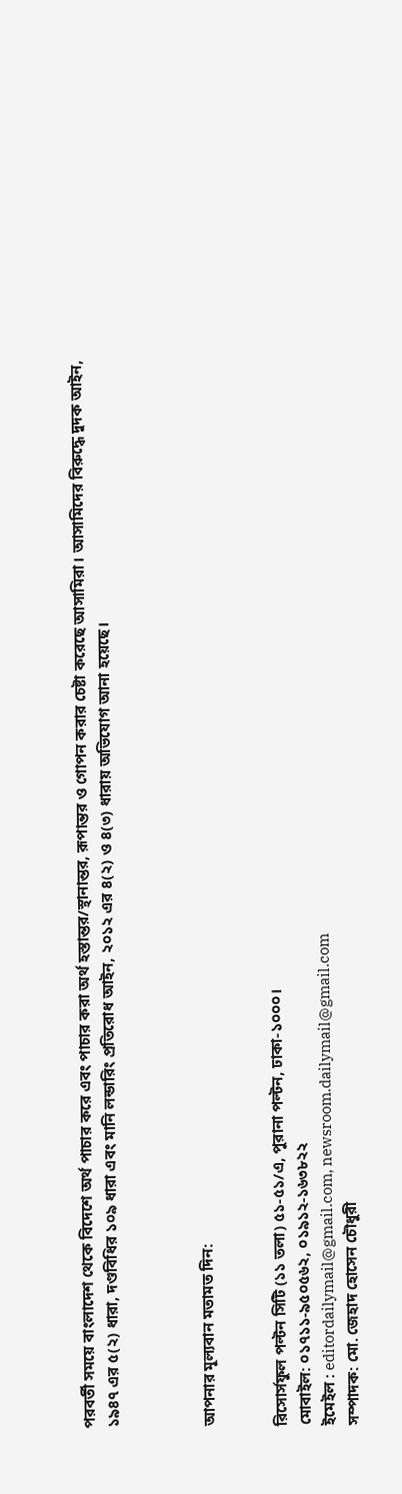পরবর্তী সময়ে বাংলাদেশ থেকে বিদেশে অর্থ পাচার করে এবং পাচার করা অর্থ হস্তান্তর/স্থানান্তর, রূপান্তর ও গোপন করার চেষ্টা করেছে আসামিরা। আসামিদের বিরুদ্ধে দুদক আইন, ১৯৪৭ এর ৫(২) ধারা, দণ্ডবিধির ১০৯ ধারা এবং মানি লন্ডারিং প্রতিরোধ আইন, ২০১২ এর ৪(২) ও ৪(৩) ধারায় অভিযোগ আনা হয়েছে।



আপনার মূল্যবান মতামত দিন:


রিসোর্সফুল পল্টন সিটি (১১ তলা) ৫১-৫১/এ, পুরানা পল্টন, ঢাকা-১০০০।
মোবাইল: ০১৭১১-৯৫০৫৬২, ০১৯১২-১৬৩৮২২
ইমেইল : editordailymail@gmail.com, newsroom.dailymail@gmail.com
সম্পাদক: মো. জেহাদ হোসেন চৌধুরী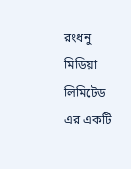রংধনু মিডিয়া লিমিটেড এর একটি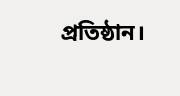প্রতিষ্ঠান।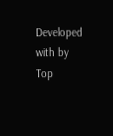Developed with by
Top